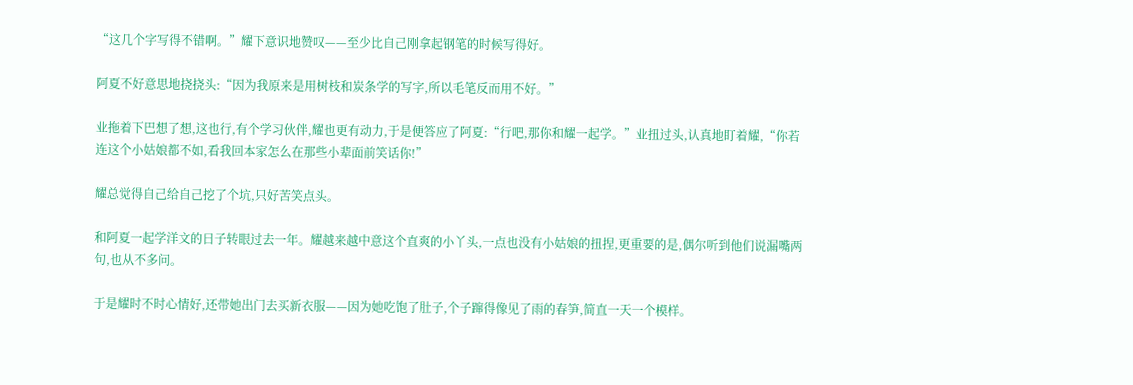“这几个字写得不错啊。”耀下意识地赞叹——至少比自己刚拿起钢笔的时候写得好。

阿夏不好意思地挠挠头:“因为我原来是用树枝和炭条学的写字,所以毛笔反而用不好。”

业拖着下巴想了想,这也行,有个学习伙伴,耀也更有动力,于是便答应了阿夏:“行吧,那你和耀一起学。”业扭过头,认真地盯着耀,“你若连这个小姑娘都不如,看我回本家怎么在那些小辈面前笑话你!”

耀总觉得自己给自己挖了个坑,只好苦笑点头。

和阿夏一起学洋文的日子转眼过去一年。耀越来越中意这个直爽的小丫头,一点也没有小姑娘的扭捏,更重要的是,偶尔听到他们说漏嘴两句,也从不多问。

于是耀时不时心情好,还带她出门去买新衣服——因为她吃饱了肚子,个子蹿得像见了雨的春笋,简直一天一个模样。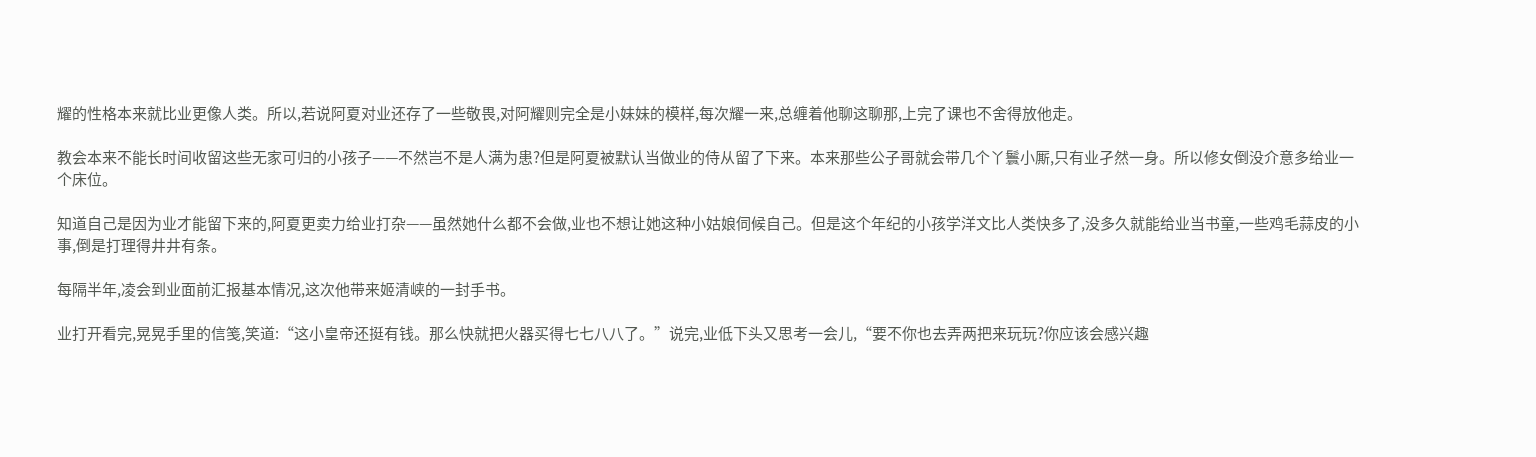耀的性格本来就比业更像人类。所以,若说阿夏对业还存了一些敬畏,对阿耀则完全是小妹妹的模样,每次耀一来,总缠着他聊这聊那,上完了课也不舍得放他走。

教会本来不能长时间收留这些无家可归的小孩子——不然岂不是人满为患?但是阿夏被默认当做业的侍从留了下来。本来那些公子哥就会带几个丫鬟小厮,只有业孑然一身。所以修女倒没介意多给业一个床位。

知道自己是因为业才能留下来的,阿夏更卖力给业打杂——虽然她什么都不会做,业也不想让她这种小姑娘伺候自己。但是这个年纪的小孩学洋文比人类快多了,没多久就能给业当书童,一些鸡毛蒜皮的小事,倒是打理得井井有条。

每隔半年,凌会到业面前汇报基本情况,这次他带来姬清峡的一封手书。

业打开看完,晃晃手里的信笺,笑道:“这小皇帝还挺有钱。那么快就把火器买得七七八八了。”说完,业低下头又思考一会儿,“要不你也去弄两把来玩玩?你应该会感兴趣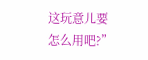这玩意儿要怎么用吧?”